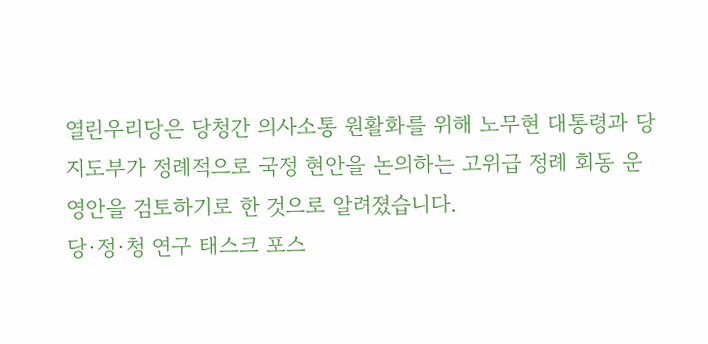열린우리당은 당청간 의사소통 원활화를 위해 노무현 대통령과 당 지도부가 정례적으로 국정 현안을 논의하는 고위급 정례 회동 운영안을 검토하기로 한 것으로 알려졌습니다.
당·정·청 연구 태스크 포스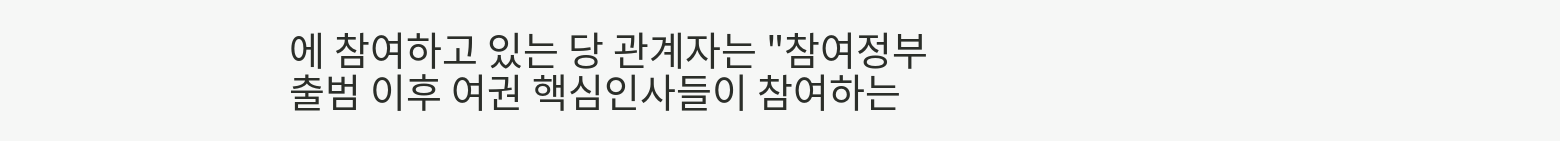에 참여하고 있는 당 관계자는 "참여정부 출범 이후 여권 핵심인사들이 참여하는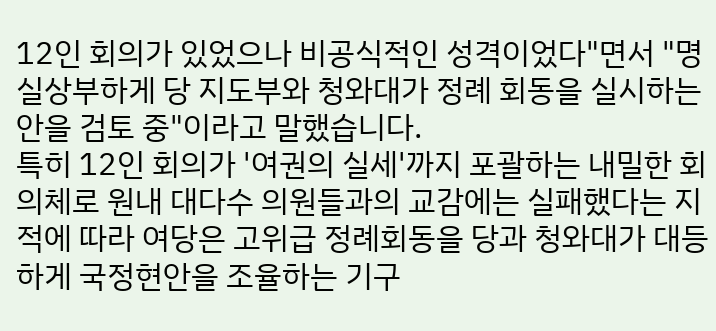12인 회의가 있었으나 비공식적인 성격이었다"면서 "명실상부하게 당 지도부와 청와대가 정례 회동을 실시하는 안을 검토 중"이라고 말했습니다.
특히 12인 회의가 '여권의 실세'까지 포괄하는 내밀한 회의체로 원내 대다수 의원들과의 교감에는 실패했다는 지적에 따라 여당은 고위급 정례회동을 당과 청와대가 대등하게 국정현안을 조율하는 기구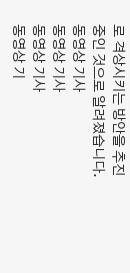로 격상시키는 방안을 추진중인 것으로 알려졌습니다.
동영상 기사
동영상 기사
동영상 기사
동영상 기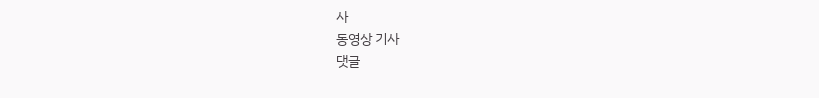사
동영상 기사
댓글